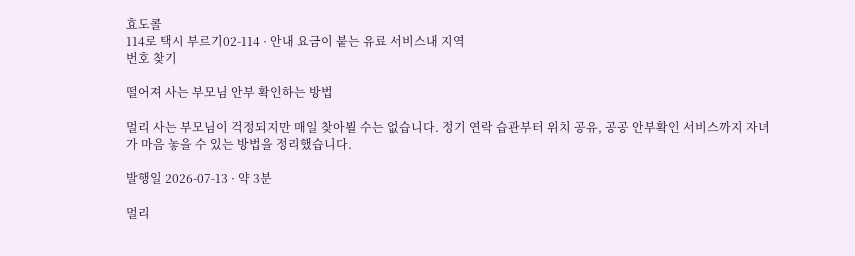효도콜
114로 택시 부르기02-114 · 안내 요금이 붙는 유료 서비스내 지역
번호 찾기

떨어져 사는 부모님 안부 확인하는 방법

멀리 사는 부모님이 걱정되지만 매일 찾아뵐 수는 없습니다. 정기 연락 습관부터 위치 공유, 공공 안부확인 서비스까지 자녀가 마음 놓을 수 있는 방법을 정리했습니다.

발행일 2026-07-13 · 약 3분

멀리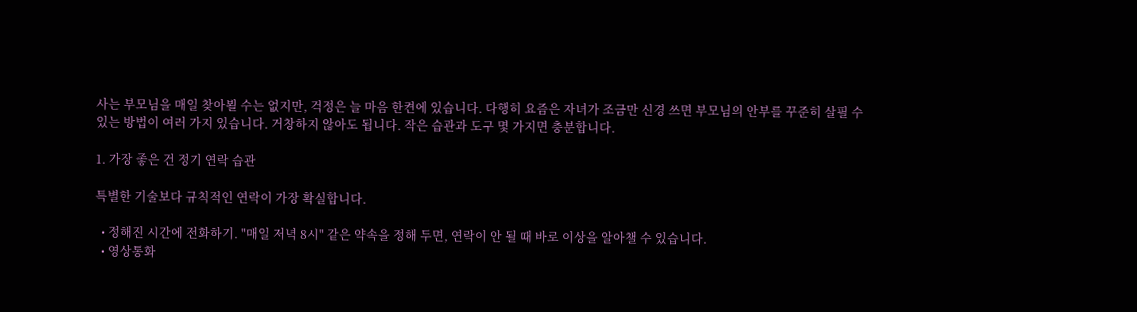사는 부모님을 매일 찾아뵐 수는 없지만, 걱정은 늘 마음 한켠에 있습니다. 다행히 요즘은 자녀가 조금만 신경 쓰면 부모님의 안부를 꾸준히 살필 수 있는 방법이 여러 가지 있습니다. 거창하지 않아도 됩니다. 작은 습관과 도구 몇 가지면 충분합니다.

1. 가장 좋은 건 정기 연락 습관

특별한 기술보다 규칙적인 연락이 가장 확실합니다.

  • 정해진 시간에 전화하기. "매일 저녁 8시" 같은 약속을 정해 두면, 연락이 안 될 때 바로 이상을 알아챌 수 있습니다.
  • 영상통화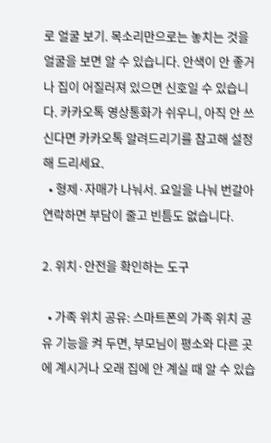로 얼굴 보기. 목소리만으로는 놓치는 것을 얼굴을 보면 알 수 있습니다. 안색이 안 좋거나 집이 어질러져 있으면 신호일 수 있습니다. 카카오톡 영상통화가 쉬우니, 아직 안 쓰신다면 카카오톡 알려드리기를 참고해 설정해 드리세요.
  • 형제·자매가 나눠서. 요일을 나눠 번갈아 연락하면 부담이 줄고 빈틈도 없습니다.

2. 위치·안전을 확인하는 도구

  • 가족 위치 공유: 스마트폰의 가족 위치 공유 기능을 켜 두면, 부모님이 평소와 다른 곳에 계시거나 오래 집에 안 계실 때 알 수 있습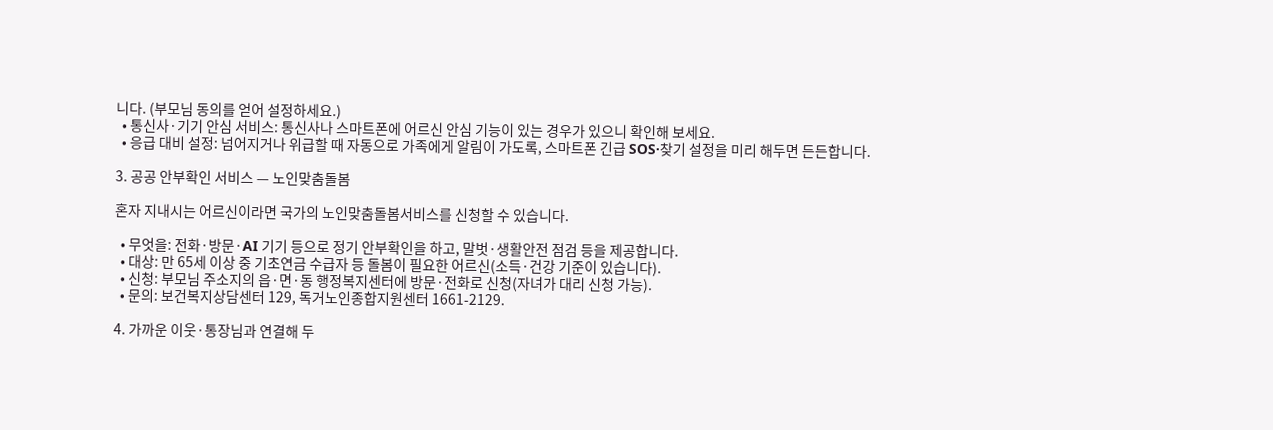니다. (부모님 동의를 얻어 설정하세요.)
  • 통신사·기기 안심 서비스: 통신사나 스마트폰에 어르신 안심 기능이 있는 경우가 있으니 확인해 보세요.
  • 응급 대비 설정: 넘어지거나 위급할 때 자동으로 가족에게 알림이 가도록, 스마트폰 긴급 SOS·찾기 설정을 미리 해두면 든든합니다.

3. 공공 안부확인 서비스 — 노인맞춤돌봄

혼자 지내시는 어르신이라면 국가의 노인맞춤돌봄서비스를 신청할 수 있습니다.

  • 무엇을: 전화·방문·AI 기기 등으로 정기 안부확인을 하고, 말벗·생활안전 점검 등을 제공합니다.
  • 대상: 만 65세 이상 중 기초연금 수급자 등 돌봄이 필요한 어르신(소득·건강 기준이 있습니다).
  • 신청: 부모님 주소지의 읍·면·동 행정복지센터에 방문·전화로 신청(자녀가 대리 신청 가능).
  • 문의: 보건복지상담센터 129, 독거노인종합지원센터 1661-2129.

4. 가까운 이웃·통장님과 연결해 두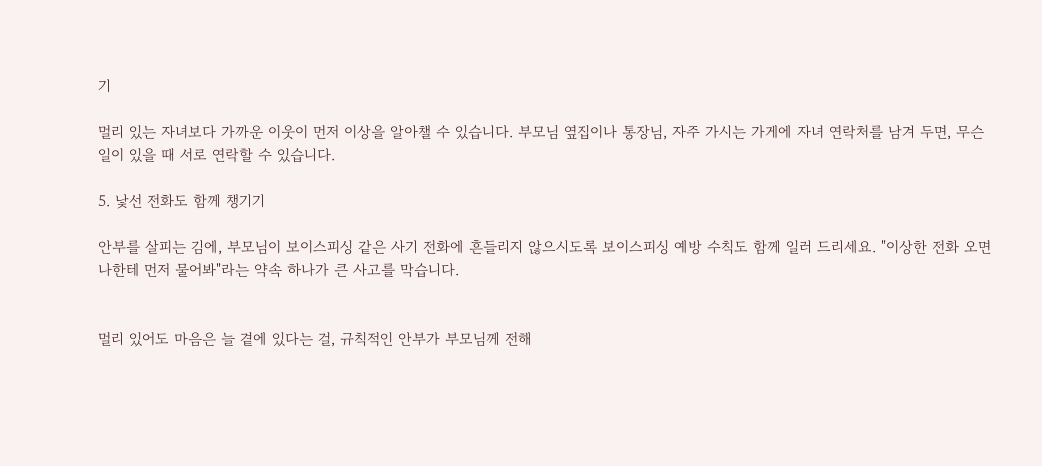기

멀리 있는 자녀보다 가까운 이웃이 먼저 이상을 알아챌 수 있습니다. 부모님 옆집이나 통장님, 자주 가시는 가게에 자녀 연락처를 남겨 두면, 무슨 일이 있을 때 서로 연락할 수 있습니다.

5. 낯선 전화도 함께 챙기기

안부를 살피는 김에, 부모님이 보이스피싱 같은 사기 전화에 흔들리지 않으시도록 보이스피싱 예방 수칙도 함께 일러 드리세요. "이상한 전화 오면 나한테 먼저 물어봐"라는 약속 하나가 큰 사고를 막습니다.


멀리 있어도 마음은 늘 곁에 있다는 걸, 규칙적인 안부가 부모님께 전해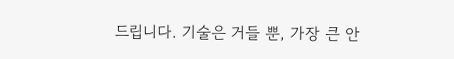드립니다. 기술은 거들 뿐, 가장 큰 안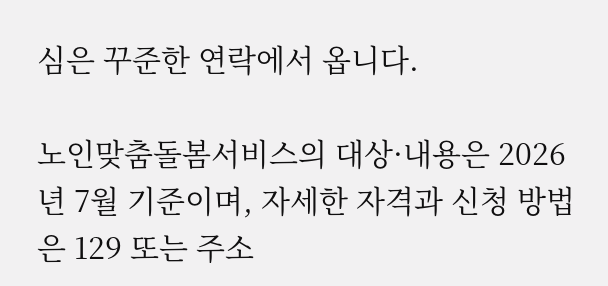심은 꾸준한 연락에서 옵니다.

노인맞춤돌봄서비스의 대상·내용은 2026년 7월 기준이며, 자세한 자격과 신청 방법은 129 또는 주소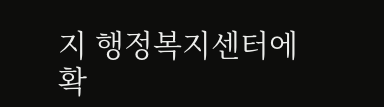지 행정복지센터에 확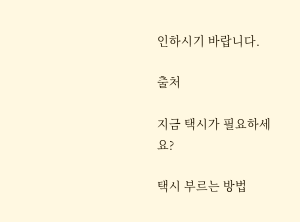인하시기 바랍니다.

출처

지금 택시가 필요하세요?

택시 부르는 방법